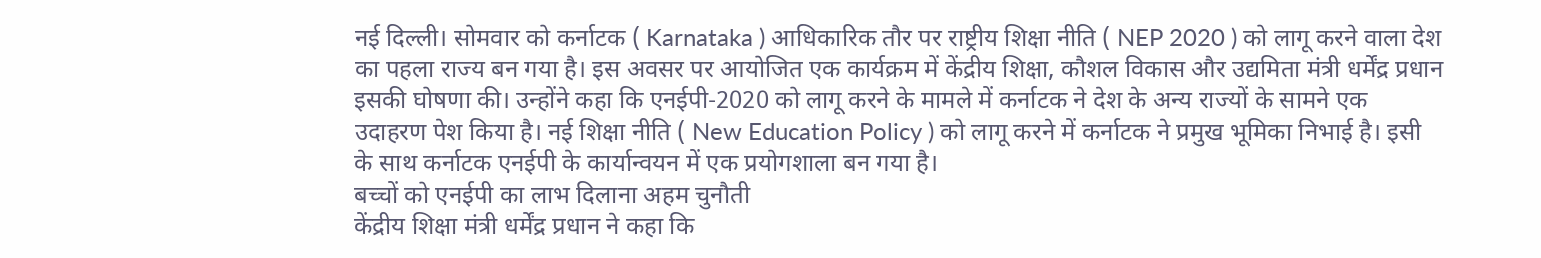नई दिल्ली। सोमवार को कर्नाटक ( Karnataka ) आधिकारिक तौर पर राष्ट्रीय शिक्षा नीति ( NEP 2020 ) को लागू करने वाला देश का पहला राज्य बन गया है। इस अवसर पर आयोजित एक कार्यक्रम में केंद्रीय शिक्षा, कौशल विकास और उद्यमिता मंत्री धर्मेंद्र प्रधान इसकी घोषणा की। उन्होंने कहा कि एनईपी-2020 को लागू करने के मामले में कर्नाटक ने देश के अन्य राज्यों के सामने एक उदाहरण पेश किया है। नई शिक्षा नीति ( New Education Policy ) को लागू करने में कर्नाटक ने प्रमुख भूमिका निभाई है। इसी के साथ कर्नाटक एनईपी के कार्यान्वयन में एक प्रयोगशाला बन गया है।
बच्चों को एनईपी का लाभ दिलाना अहम चुनौती
केंद्रीय शिक्षा मंत्री धर्मेंद्र प्रधान ने कहा कि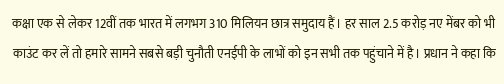कक्षा एक से लेकर 12वीं तक भारत में लगभग 310 मिलियन छात्र समुदाय हैं। हर साल 2.5 करोड़ नए मेंबर को भी काउंट कर लें तो हमारे सामने सबसे बड़ी चुनौती एनईपी के लाभों को इन सभी तक पहुंचाने में है। प्रधान ने कहा कि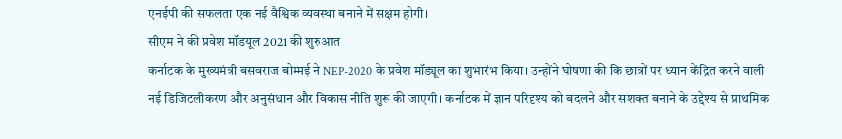एनईपी की सफलता एक नई वैश्विक व्यवस्था बनाने में सक्षम होगी।
सीएम ने की प्रवेश मॉडयूल 2021 की शुरुआत
कर्नाटक के मुख्यमंत्री बसवराज बोम्मई ने NEP-2020 के प्रवेश मॉड्यूल का शुभारंभ किया। उन्होंने घोषणा की कि छात्रों पर ध्यान केंद्रित करने वाली नई डिजिटलीकरण और अनुसंधान और विकास नीति शुरू की जाएगी। कर्नाटक में ज्ञान परिदृश्य को बदलने और सशक्त बनाने के उद्देश्य से प्राथमिक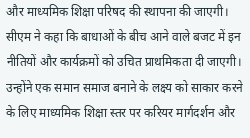और माध्यमिक शिक्षा परिषद की स्थापना की जाएगी। सीएम ने कहा कि बाधाओं के बीच आने वाले बजट में इन नीतियों और कार्यक्रमों को उचित प्राथमिकता दी जाएगी। उन्होंने एक समान समाज बनाने के लक्ष्य को साकार करने के लिए माध्यमिक शिक्षा स्तर पर करियर मार्गदर्शन और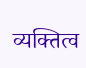व्यक्तित्व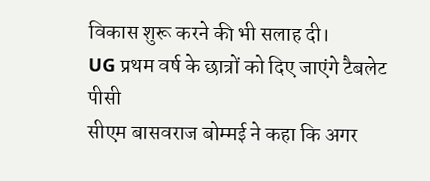विकास शुरू करने की भी सलाह दी।
UG प्रथम वर्ष के छात्रों को दिए जाएंगे टैबलेट पीसी
सीएम बासवराज बोम्मई ने कहा कि अगर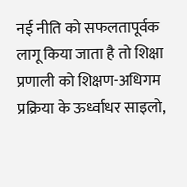नई नीति को सफलतापूर्वक लागू किया जाता है तो शिक्षा प्रणाली को शिक्षण-अधिगम प्रक्रिया के ऊर्ध्वाधर साइलो,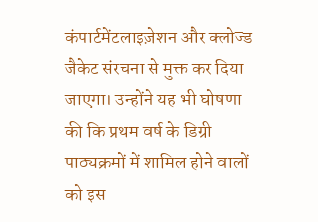कंपार्टमेंटलाइज़ेशन और क्लोज्ड जैकेट संरचना से मुक्त कर दिया जाएगा। उन्होंने यह भी घोषणा की कि प्रथम वर्ष के डिग्री पाठ्यक्रमों में शामिल होने वालों को इस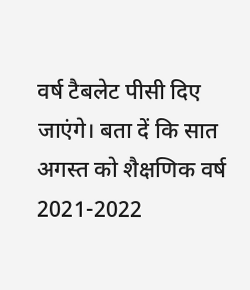वर्ष टैबलेट पीसी दिए जाएंगे। बता दें कि सात अगस्त को शैक्षणिक वर्ष 2021-2022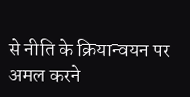से नीति के क्रियान्वयन पर अमल करने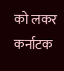को लकर कर्नाटक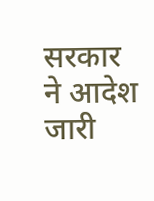सरकार ने आदेश जारी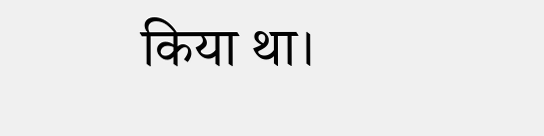किया था।